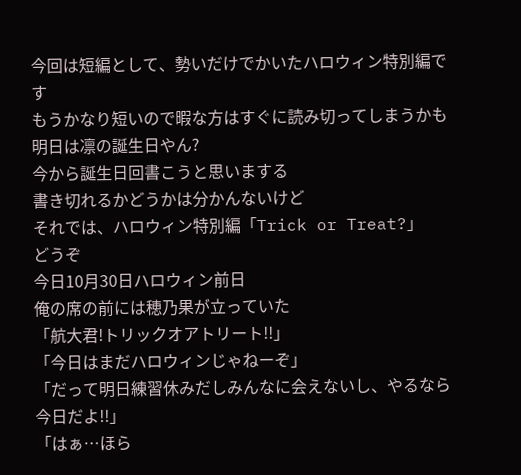今回は短編として、勢いだけでかいたハロウィン特別編です
もうかなり短いので暇な方はすぐに読み切ってしまうかも
明日は凛の誕生日やん?
今から誕生日回書こうと思いまする
書き切れるかどうかは分かんないけど
それでは、ハロウィン特別編「Trick or Treat?」
どうぞ
今日10月30日ハロウィン前日
俺の席の前には穂乃果が立っていた
「航大君!トリックオアトリート!!」
「今日はまだハロウィンじゃねーぞ」
「だって明日練習休みだしみんなに会えないし、やるなら今日だよ!!」
「はぁ…ほら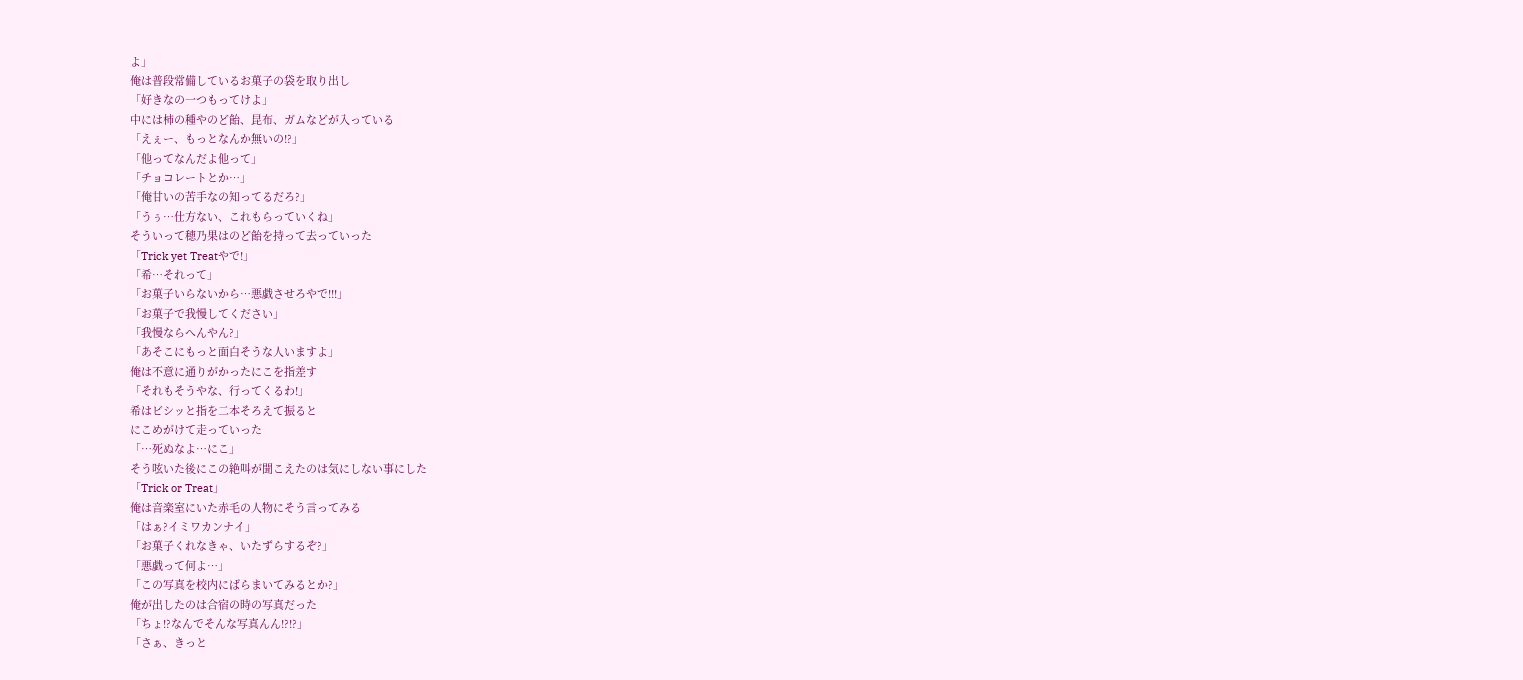よ」
俺は普段常備しているお菓子の袋を取り出し
「好きなの一つもってけよ」
中には柿の種やのど飴、昆布、ガムなどが入っている
「えぇー、もっとなんか無いの!?」
「他ってなんだよ他って」
「チョコレートとか…」
「俺甘いの苦手なの知ってるだろ?」
「うぅ…仕方ない、これもらっていくね」
そういって穂乃果はのど飴を持って去っていった
「Trick yet Treatやで!」
「希…それって」
「お菓子いらないから…悪戯させろやで!!!」
「お菓子で我慢してください」
「我慢ならへんやん?」
「あそこにもっと面白そうな人いますよ」
俺は不意に通りがかったにこを指差す
「それもそうやな、行ってくるわ!」
希はビシッと指を二本そろえて振ると
にこめがけて走っていった
「…死ぬなよ…にこ」
そう呟いた後にこの絶叫が聞こえたのは気にしない事にした
「Trick or Treat」
俺は音楽室にいた赤毛の人物にそう言ってみる
「はぁ?イミワカンナイ」
「お菓子くれなきゃ、いたずらするぞ?」
「悪戯って何よ…」
「この写真を校内にばらまいてみるとか?」
俺が出したのは合宿の時の写真だった
「ちょ!?なんでそんな写真んん!?!?」
「さぁ、きっと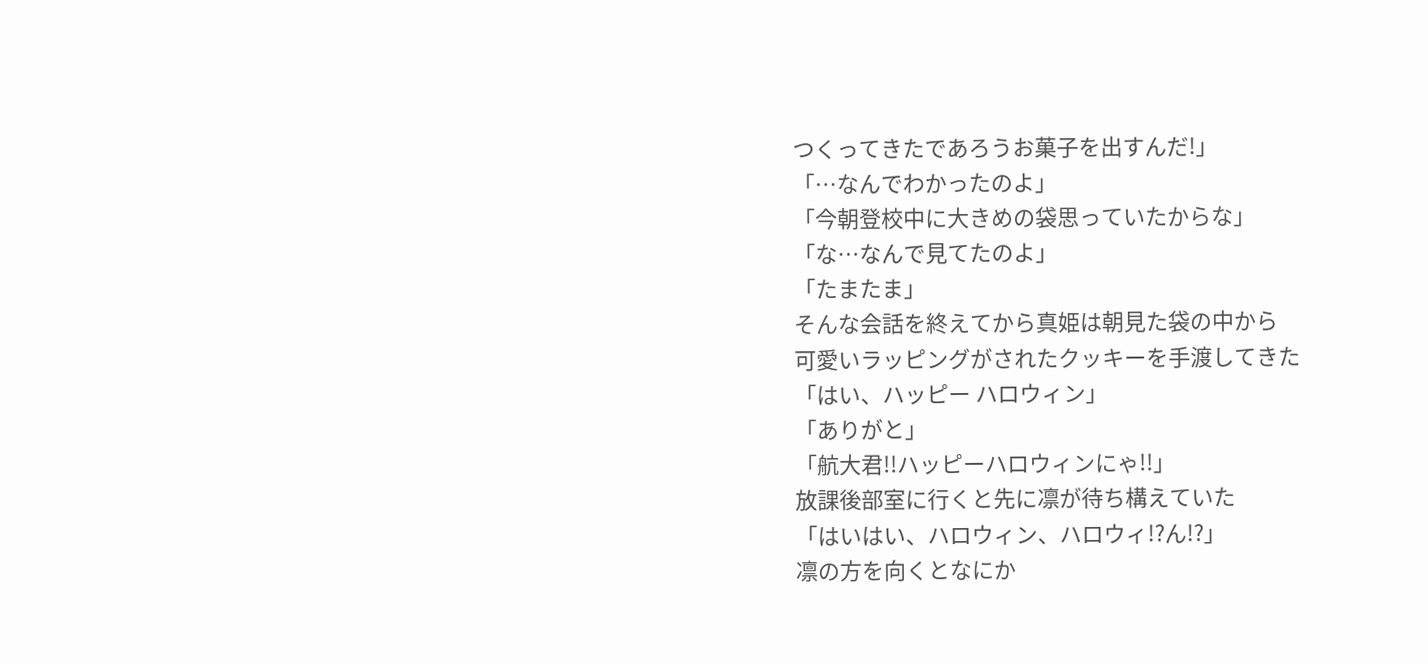つくってきたであろうお菓子を出すんだ!」
「…なんでわかったのよ」
「今朝登校中に大きめの袋思っていたからな」
「な…なんで見てたのよ」
「たまたま」
そんな会話を終えてから真姫は朝見た袋の中から
可愛いラッピングがされたクッキーを手渡してきた
「はい、ハッピー ハロウィン」
「ありがと」
「航大君!!ハッピーハロウィンにゃ!!」
放課後部室に行くと先に凛が待ち構えていた
「はいはい、ハロウィン、ハロウィ!?ん!?」
凛の方を向くとなにか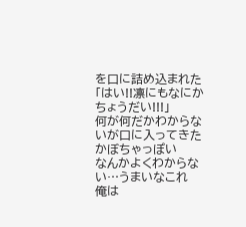を口に詰め込まれた
「はい!!凛にもなにかちょうだい!!!」
何が何だかわからないが口に入ってきたかぼちゃっぽい
なんかよくわからない…うまいなこれ
俺は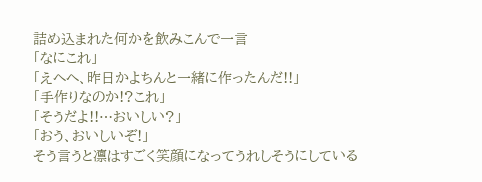詰め込まれた何かを飲みこんで一言
「なにこれ」
「えへへ、昨日かよちんと一緒に作ったんだ!!」
「手作りなのか!?これ」
「そうだよ!!…おいしい?」
「おう、おいしいぞ!」
そう言うと凛はすごく笑顔になってうれしそうにしている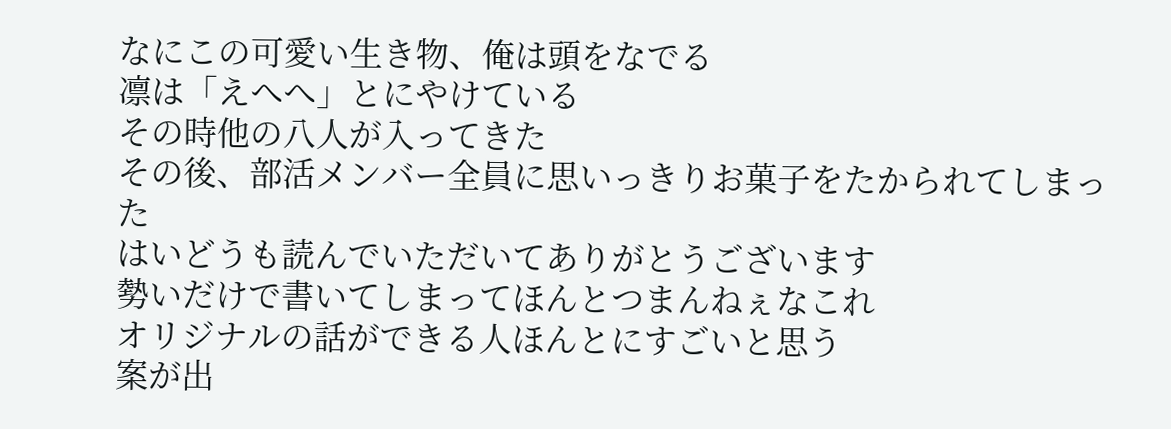なにこの可愛い生き物、俺は頭をなでる
凛は「えへへ」とにやけている
その時他の八人が入ってきた
その後、部活メンバー全員に思いっきりお菓子をたかられてしまった
はいどうも読んでいただいてありがとうございます
勢いだけで書いてしまってほんとつまんねぇなこれ
オリジナルの話ができる人ほんとにすごいと思う
案が出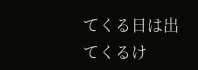てくる日は出てくるけ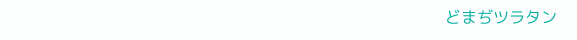どまぢツラタン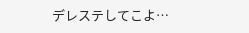デレステしてこよ…